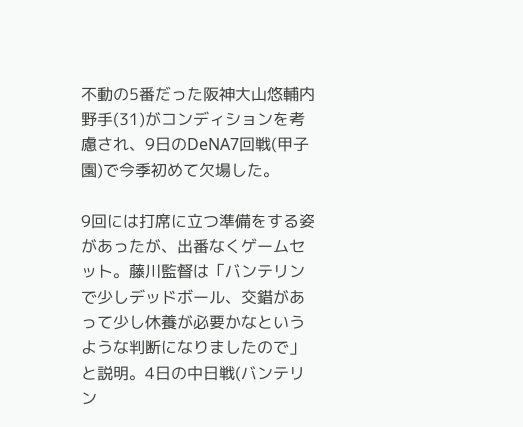不動の5番だった阪神大山悠輔内野手(31)がコンディションを考慮され、9日のDeNA7回戦(甲子園)で今季初めて欠場した。

9回には打席に立つ準備をする姿があったが、出番なくゲームセット。藤川監督は「バンテリンで少しデッドボール、交錯があって少し休養が必要かなというような判断になりましたので」と説明。4日の中日戦(バンテリン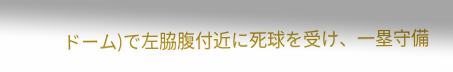ドーム)で左脇腹付近に死球を受け、一塁守備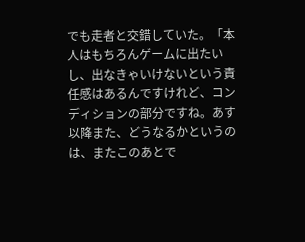でも走者と交錯していた。「本人はもちろんゲームに出たいし、出なきゃいけないという責任感はあるんですけれど、コンディションの部分ですね。あす以降また、どうなるかというのは、またこのあとで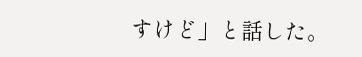すけど」と話した。